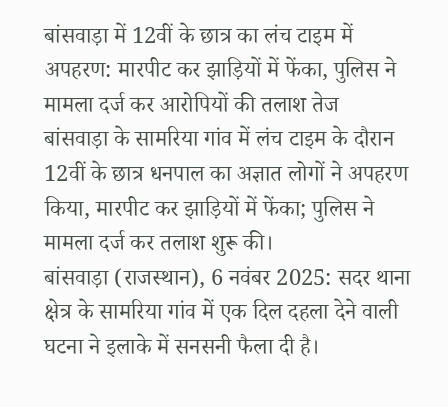बांसवाड़ा में 12वीं के छात्र का लंच टाइम में अपहरण: मारपीट कर झाड़ियों में फेंका, पुलिस ने मामला दर्ज कर आरोपियों की तलाश तेज
बांसवाड़ा के सामरिया गांव में लंच टाइम के दौरान 12वीं के छात्र धनपाल का अज्ञात लोगों ने अपहरण किया, मारपीट कर झाड़ियों में फेंका; पुलिस ने मामला दर्ज कर तलाश शुरू की।
बांसवाड़ा (राजस्थान), 6 नवंबर 2025: सदर थाना क्षेत्र के सामरिया गांव में एक दिल दहला देने वाली घटना ने इलाके में सनसनी फैला दी है।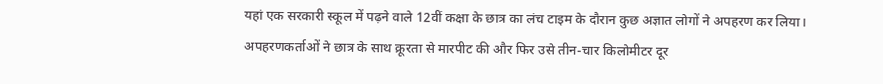यहां एक सरकारी स्कूल में पढ़ने वाले 12वीं कक्षा के छात्र का लंच टाइम के दौरान कुछ अज्ञात लोगों ने अपहरण कर लिया। अपहरणकर्ताओं ने छात्र के साथ क्रूरता से मारपीट की और फिर उसे तीन-चार किलोमीटर दूर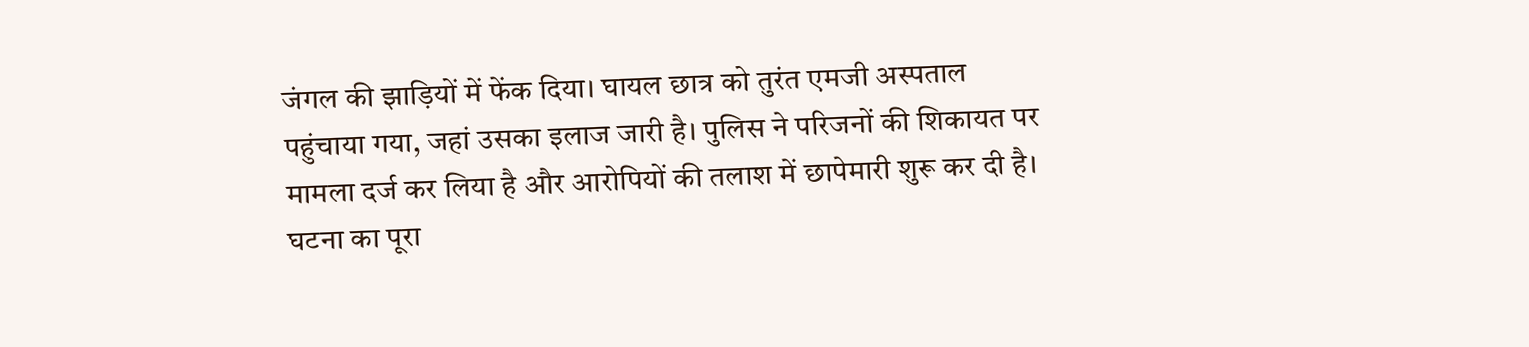जंगल की झाड़ियों में फेंक दिया। घायल छात्र को तुरंत एमजी अस्पताल पहुंचाया गया, जहां उसका इलाज जारी है। पुलिस ने परिजनों की शिकायत पर मामला दर्ज कर लिया है और आरोपियों की तलाश में छापेमारी शुरू कर दी है।
घटना का पूरा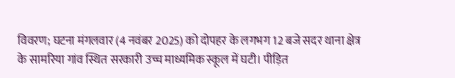विवरण; घटना मंगलवार (4 नवंबर 2025) को दोपहर के लगभग 12 बजे सदर थाना क्षेत्र के सामरिया गांव स्थित सरकारी उच्च माध्यमिक स्कूल में घटी। पीड़ित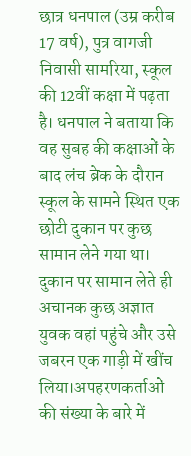छात्र धनपाल (उम्र करीब 17 वर्ष), पुत्र वागजी निवासी सामरिया, स्कूल की 12वीं कक्षा में पढ़ता है। धनपाल ने बताया कि वह सुबह की कक्षाओं के बाद लंच ब्रेक के दौरान स्कूल के सामने स्थित एक छोटी दुकान पर कुछ सामान लेने गया था। दुकान पर सामान लेते ही अचानक कुछ अज्ञात युवक वहां पहुंचे और उसे जबरन एक गाड़ी में खींच लिया।अपहरणकर्ताओं की संख्या के बारे में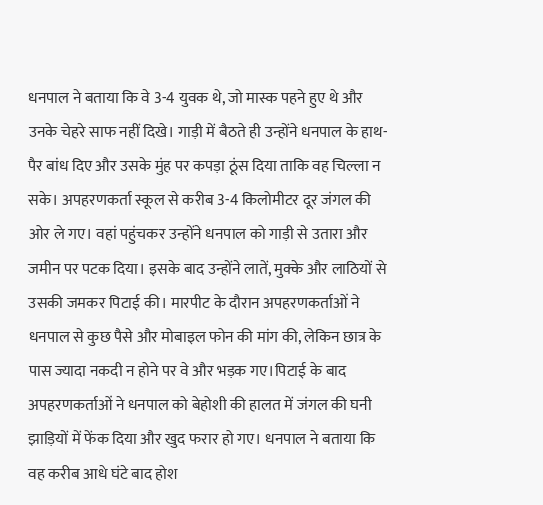धनपाल ने बताया कि वे 3-4 युवक थे, जो मास्क पहने हुए थे और उनके चेहरे साफ नहीं दिखे। गाड़ी में बैठते ही उन्होंने धनपाल के हाथ-पैर बांध दिए और उसके मुंह पर कपड़ा ठूंस दिया ताकि वह चिल्ला न सके। अपहरणकर्ता स्कूल से करीब 3-4 किलोमीटर दूर जंगल की ओर ले गए। वहां पहुंचकर उन्होंने धनपाल को गाड़ी से उतारा और जमीन पर पटक दिया। इसके बाद उन्होंने लातें, मुक्के और लाठियों से उसकी जमकर पिटाई की। मारपीट के दौरान अपहरणकर्ताओं ने धनपाल से कुछ पैसे और मोबाइल फोन की मांग की, लेकिन छात्र के पास ज्यादा नकदी न होने पर वे और भड़क गए।पिटाई के बाद अपहरणकर्ताओं ने धनपाल को बेहोशी की हालत में जंगल की घनी झाड़ियों में फेंक दिया और खुद फरार हो गए। धनपाल ने बताया कि वह करीब आधे घंटे बाद होश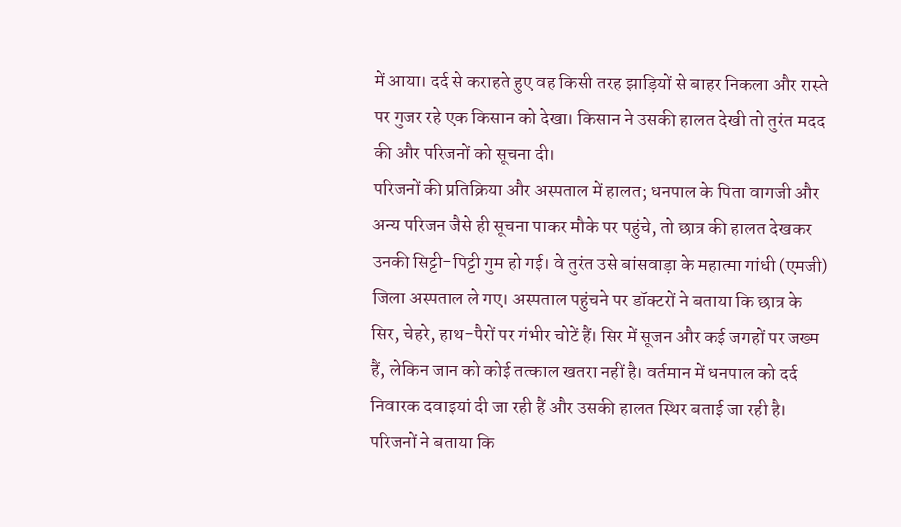में आया। दर्द से कराहते हुए वह किसी तरह झाड़ियों से बाहर निकला और रास्ते पर गुजर रहे एक किसान को देखा। किसान ने उसकी हालत देखी तो तुरंत मदद की और परिजनों को सूचना दी।
परिजनों की प्रतिक्रिया और अस्पताल में हालत; धनपाल के पिता वागजी और अन्य परिजन जैसे ही सूचना पाकर मौके पर पहुंचे, तो छात्र की हालत देखकर उनकी सिट्टी-पिट्टी गुम हो गई। वे तुरंत उसे बांसवाड़ा के महात्मा गांधी (एमजी) जिला अस्पताल ले गए। अस्पताल पहुंचने पर डॉक्टरों ने बताया कि छात्र के सिर, चेहरे, हाथ-पैरों पर गंभीर चोटें हैं। सिर में सूजन और कई जगहों पर जख्म हैं, लेकिन जान को कोई तत्काल खतरा नहीं है। वर्तमान में धनपाल को दर्द निवारक दवाइयां दी जा रही हैं और उसकी हालत स्थिर बताई जा रही है। परिजनों ने बताया कि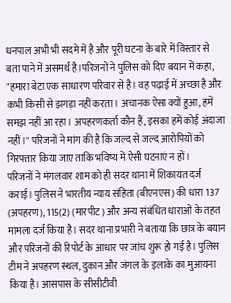धनपाल अभी भी सदमे में है और पूरी घटना के बारे में विस्तार से बता पाने में असमर्थ है।परिजनों ने पुलिस को दिए बयान में कहा, "हमारा बेटा एक साधारण परिवार से है। वह पढ़ाई में अच्छा है और कभी किसी से झगड़ा नहीं करता। अचानक ऐसा क्यों हुआ, हमें समझ नहीं आ रहा। अपहरणकर्ता कौन हैं, इसका हमें कोई अंदाजा नहीं।" परिजनों ने मांग की है कि जल्द से जल्द आरोपियों को गिरफ्तार किया जाए ताकि भविष्य में ऐसी घटनाएं न हों।
परिजनों ने मंगलवार शाम को ही सदर थाना में शिकायत दर्ज कराई। पुलिस ने भारतीय न्याय संहिता (बीएनएस) की धारा 137 (अपहरण), 115(2) (मारपीट) और अन्य संबंधित धाराओं के तहत मामला दर्ज किया है। सदर थाना प्रभारी ने बताया कि छात्र के बयान और परिजनों की रिपोर्ट के आधार पर जांच शुरू हो गई है। पुलिस टीम ने अपहरण स्थल, दुकान और जंगल के इलाके का मुआयना किया है। आसपास के सीसीटीवी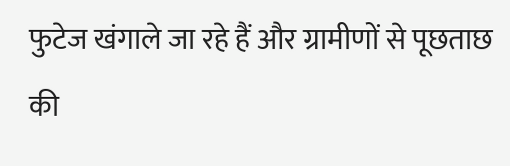फुटेज खंगाले जा रहे हैं और ग्रामीणों से पूछताछ की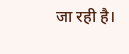जा रही है।